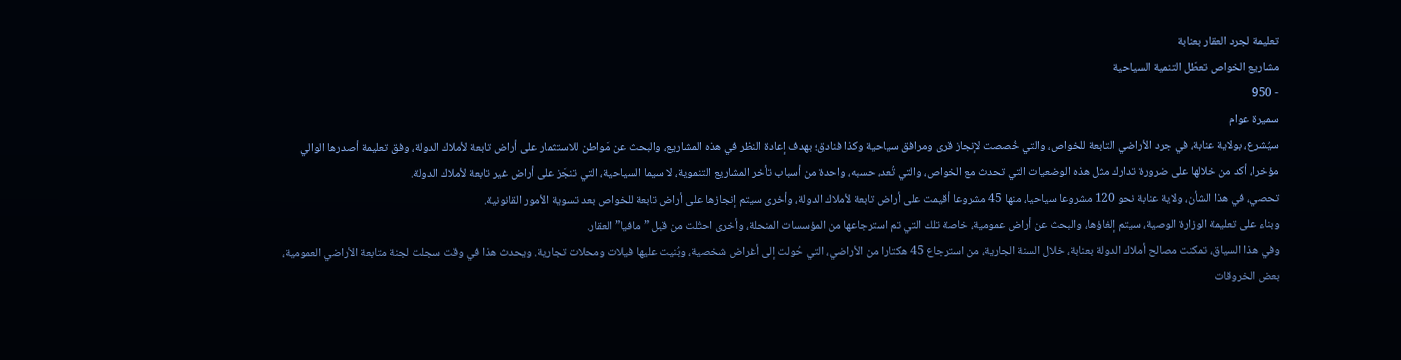تعليمة لجرد العقار بعنابة
مشاريع الخواص تعطّل التنمية السياحية
- 950
سميرة عوام
سيُشرع، بولاية عنابة، في جرد الأراضي التابعة للخواص، والتي خُصصت لإنجاز قرى ومرافق سياحية وكذا فنادق؛ بهدف إعادة النظر في هذه المشاريع، والبحث عن مَواطن للاستثمار على أراض تابعة لأملاك الدولة، وفق تعليمة أصدرها الوالي مؤخرا، أكد من خلالها على ضرورة تدارك مثل هذه الوضعيات التي تحدث مع الخواص، والتي تُعد، حسبه، واحدة من أسباب تأخر المشاريع التنموية، لا سيما السياحية، التي تنجَز على أراض غير تابعة لأملاك الدولة.
تحصي، في هذا الشأن، ولاية عنابة نحو 120 مشروعا سياحيا، منها 45 مشروعا أقيمت على أراض تابعة لأملاك الدولة، وأخرى سيتم إنجازها على أراض تابعة للخواص بعد تسوية الأمور القانونية.
وبناء على تعليمة الوزارة الوصية، سيتم إلغاؤها، والبحث عن أراض عمومية، خاصة تلك التي تم استرجاعها من المؤسسات المنحلة، وأخرى احتُلت من قبل ”مافيا” العقار.
وفي هذا السياق، تمكنت مصالح أملاك الدولة بعنابة، خلال السنة الجارية، من استرجاع 45 هكتارا من الأراضي، التي حُولت إلى أغراض شخصية، وبُنيت عليها فيلات ومحلات تجارية. ويحدث هذا في وقت سجلت لجنة متابعة الأراضي العمومية، بعض الخروقات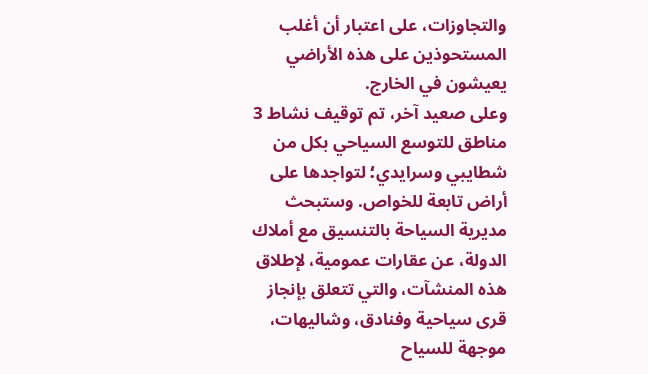والتجاوزات، على اعتبار أن أغلب المستحوذين على هذه الأراضي يعيشون في الخارج.
وعلى صعيد آخر، تم توقيف نشاط 3 مناطق للتوسع السياحي بكل من شطايبي وسرايدي؛ لتواجدها على أراض تابعة للخواص. وستبحث مديرية السياحة بالتنسيق مع أملاك الدولة، عن عقارات عمومية، لإطلاق هذه المنشآت، والتي تتعلق بإنجاز قرى سياحية وفنادق، وشاليهات، موجهة للسياح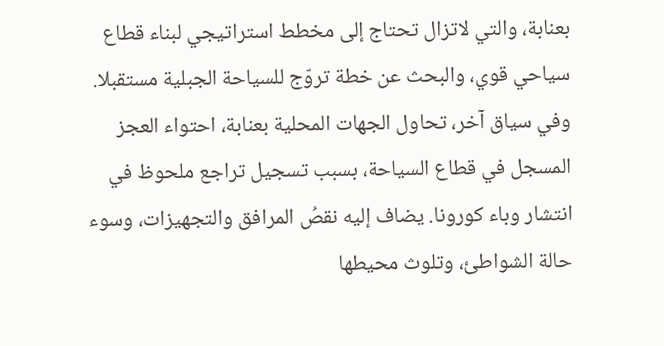بعنابة، والتي لاتزال تحتاج إلى مخطط استراتيجي لبناء قطاع سياحي قوي، والبحث عن خطة تروّج للسياحة الجبلية مستقبلا.
وفي سياق آخر، تحاول الجهات المحلية بعنابة، احتواء العجز المسجل في قطاع السياحة، بسبب تسجيل تراجع ملحوظ في انتشار وباء كورونا. يضاف إليه نقصُ المرافق والتجهيزات، وسوء حالة الشواطئ، وتلوث محيطها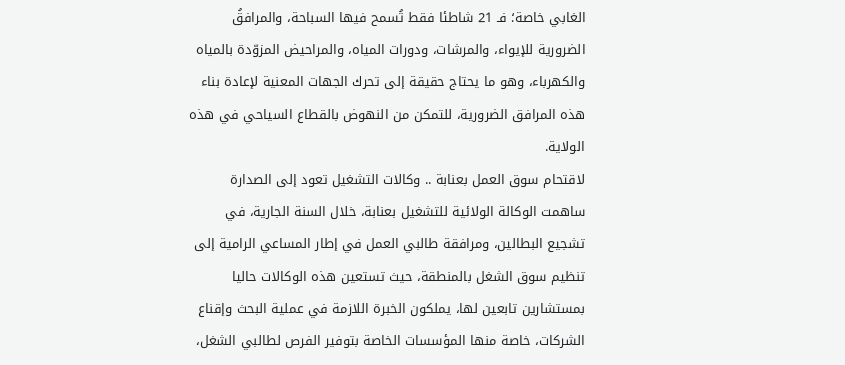الغابي خاصة؛ فـ 21 شاطئا فقط تُسمح فيها السباحة، والمرافقُ الضرورية للإيواء، والمرشات، ودورات المياه، والمراحيض المزوّدة بالمياه والكهرباء، وهو ما يحتاج حقيقة إلى تحرك الجهات المعنية لإعادة بناء هذه المرافق الضرورية، للتمكن من النهوض بالقطاع السياحي في هذه الولاية.
لاقتحام سوق العمل بعنابة .. وكالات التشغيل تعود إلى الصدارة
ساهمت الوكالة الولائية للتشغيل بعنابة، خلال السنة الجارية، في تشجيع البطالين، ومرافقة طالبي العمل في إطار المساعي الرامية إلى تنظيم سوق الشغل بالمنطقة، حيث تستعين هذه الوكالات حاليا بمستشارين تابعين لها، يملكون الخبرة اللازمة في عملية البحث وإقناع الشركات، خاصة منها المؤسسات الخاصة بتوفير الفرص لطالبي الشغل،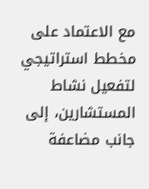مع الاعتماد على مخطط استراتيجي لتفعيل نشاط المستشارين، إلى جانب مضاعفة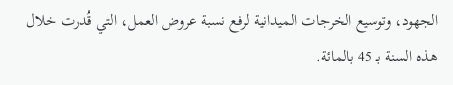الجهود، وتوسيع الخرجات الميدانية لرفع نسبة عروض العمل، التي قُدرت خلال هذه السنة بـ 45 بالمائة.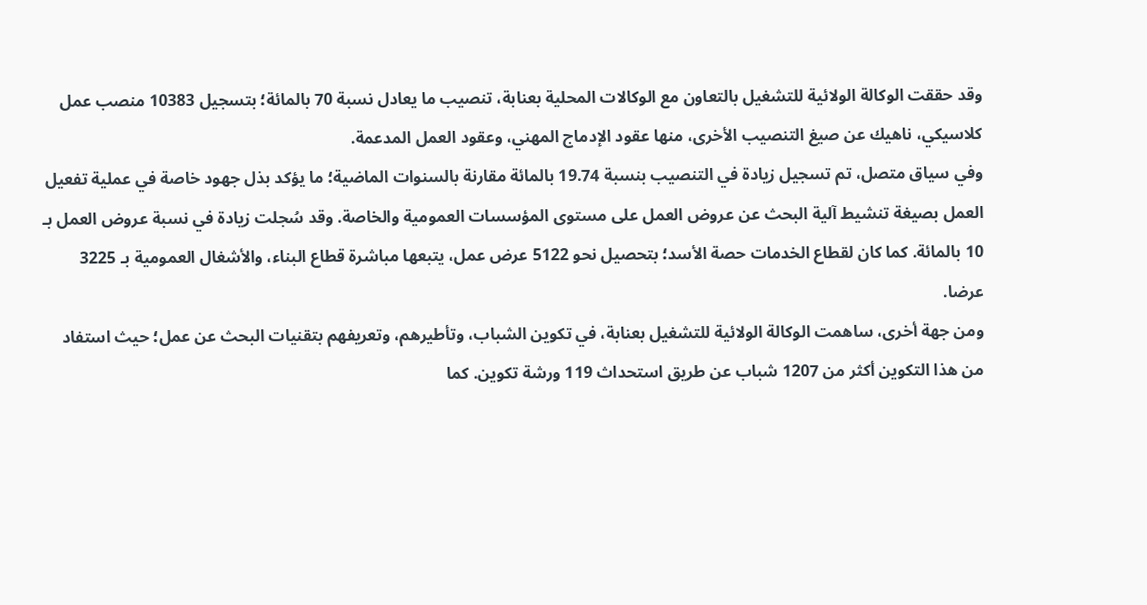وقد حققت الوكالة الولائية للتشغيل بالتعاون مع الوكالات المحلية بعنابة، تنصيب ما يعادل نسبة 70 بالمائة؛ بتسجيل 10383 منصب عمل كلاسيكي، ناهيك عن صيغ التنصيب الأخرى، منها عقود الإدماج المهني، وعقود العمل المدعمة.
وفي سياق متصل، تم تسجيل زيادة في التنصيب بنسبة 19.74 بالمائة مقارنة بالسنوات الماضية؛ ما يؤكد بذل جهود خاصة في عملية تفعيل العمل بصيغة تنشيط آلية البحث عن عروض العمل على مستوى المؤسسات العمومية والخاصة. وقد سُجلت زيادة في نسبة عروض العمل بـ 10 بالمائة. كما كان لقطاع الخدمات حصة الأسد؛ بتحصيل نحو 5122 عرض عمل، يتبعها مباشرة قطاع البناء، والأشغال العمومية بـ 3225 عرضا.
ومن جهة أخرى، ساهمت الوكالة الولائية للتشغيل بعنابة، في تكوين الشباب، وتأطيرهم، وتعريفهم بتقنيات البحث عن عمل؛ حيث استفاد من هذا التكوين أكثر من 1207 شباب عن طريق استحداث 119 ورشة تكوين. كما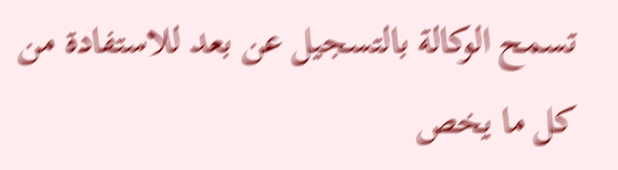تسمح الوكالة بالتسجيل عن بعد للاستفادة من كل ما يخص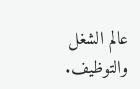عالم الشغل والتوظيف.